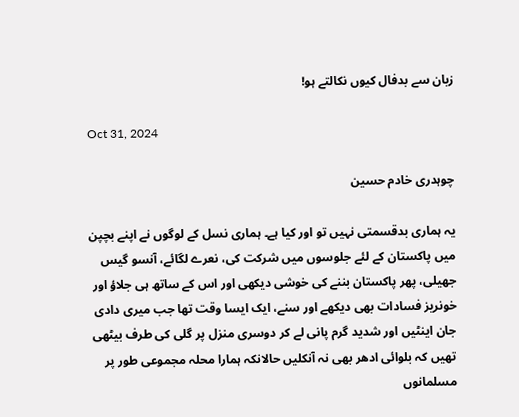زبان سے بدفال کیوں نکالتے ہو!

Oct 31, 2024

چوہدری خادم حسین

یہ ہماری بدقسمتی نہیں تو اور کیا ہے۔ ہماری نسل کے لوگوں نے اپنے بچپن میں پاکستان کے لئے جلوسوں میں شرکت کی، نعرے لگائے، آنسو گیس جھیلی، پھر پاکستان بننے کی خوشی دیکھی اور اس کے ساتھ ہی جلاؤ اور خونریز فسادات بھی دیکھے اور سنے، ایک ایسا وقت تھا جب میری دادی جان اینٹیں اور شدید گرم پانی لے کر دوسری منزل پر گلی کی طرف بیٹھی تھیں کہ بلوائی ادھر بھی نہ آنکلیں حالانکہ ہمارا محلہ مجموعی طور پر مسلمانوں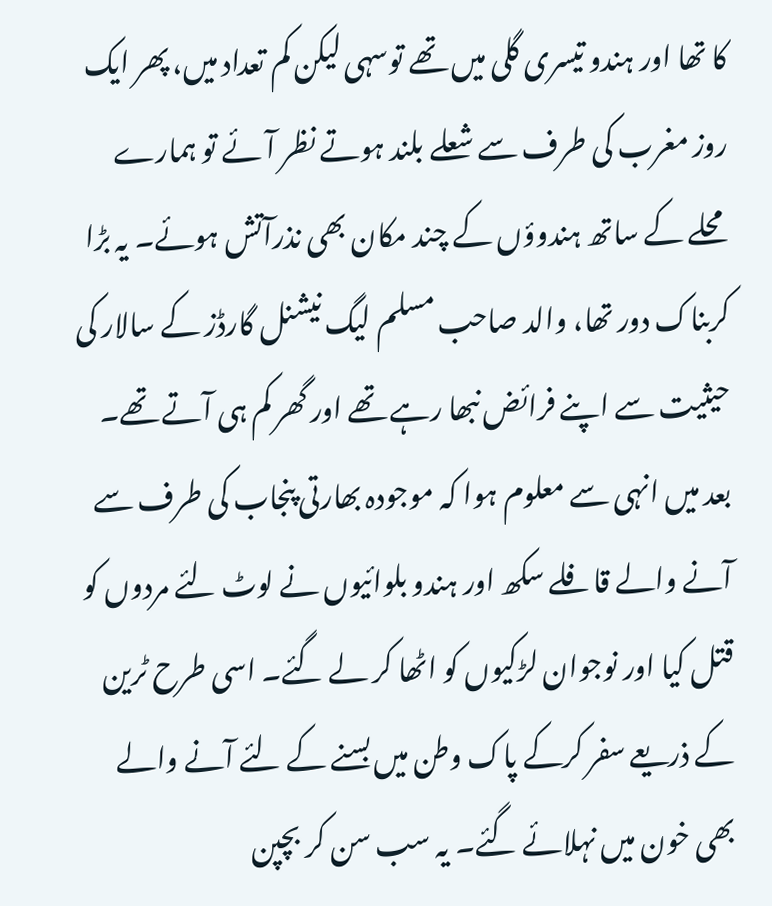کا تھا اور ہندو تیسری گلی میں تھے توسہی لیکن کم تعداد میں، پھر ایک روز مغرب کی طرف سے شعلے بلند ہوتے نظر آئے تو ہمارے محلے کے ساتھ ہندوؤں کے چند مکان بھی نذرآتش ہوئے۔ یہ بڑا کربناک دور تھا، والد صاحب مسلم لیگ نیشنل گارڈز کے سالار کی حیثیت سے اپنے فرائض نبھا رہے تھے اور گھر کم ہی آتے تھے۔ بعد میں انہی سے معلوم ہوا کہ موجودہ بھارتی پنجاب کی طرف سے آنے والے قافلے سکھ اور ہندو بلوائیوں نے لوٹ لئے مردوں کو قتل کیا اور نوجوان لڑکیوں کو اٹھا کر لے گئے۔ اسی طرح ٹرین کے ذریعے سفر کرکے پاک وطن میں بسنے کے لئے آنے والے بھی خون میں نہلائے گئے۔ یہ سب سن کر بچپن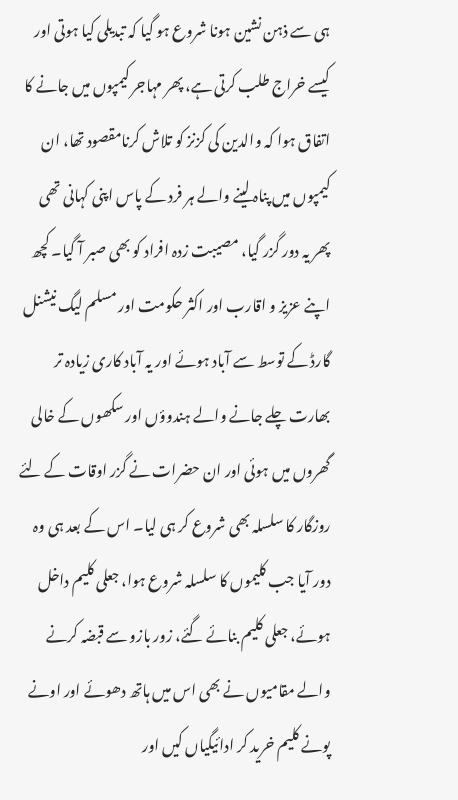ہی سے ذہن نشین ہونا شروع ہو گیا کہ تبدیلی کیا ہوتی اور کیسے خراج طلب کرتی ہے، پھر مہاجر کیمپوں میں جانے کا اتفاق ہوا کہ والدین کی کزنز کو تلاش کرنامقصود تھا، ان کیمپوں میں پناہ لینے والے ہر فرد کے پاس اپنی کہانی تھی پھر یہ دور گزر گیا، مصیبت زدہ افراد کو بھی صبر آ گیا۔ کچھ اپنے عزیز و اقارب اور اکثر حکومت اور مسلم لیگ نیشنل گارڈ کے توسط سے آباد ہوئے اور یہ آباد کاری زیادہ تر بھارت چلے جانے والے ہندوؤں اور سکھوں کے خالی گھروں میں ہوئی اور ان حضرات نے گزر اوقات کے لئے روزگار کا سلسلہ بھی شروع کر ہی لیا۔ اس کے بعد ہی وہ دور آیا جب کلیموں کا سلسلہ شروع ہوا، جعلی کلیم داخل ہوئے، جعلی کلیم بنائے گئے، زور بازو سے قبضہ کرنے والے مقامیوں نے بھی اس میں ہاتھ دھوئے اور اونے پونے کلیم خرید کر ادائیگیاں کیں اور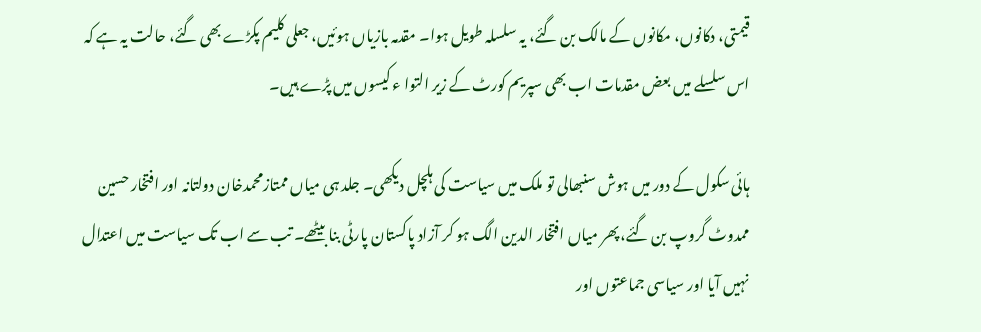قیمتی، دکانوں، مکانوں کے مالک بن گئے، یہ سلسلہ طویل ہوا۔ مقدمہ بازیاں ہوئیں، جعلی کلیم پکڑے بھی گئے، حالت یہ ہے کہ اس سلسلے میں بعض مقدمات اب بھی سپریم کورٹ کے زیر التوا ء کیسوں میں پڑے ہیں۔

ہائی سکول کے دور میں ہوش سنبھالی تو ملک میں سیاست کی ہلچل دیکھی۔ جلد ہی میاں ممتازمحمدخان دولتانہ اور افتخار حسین ممدوٹ گروپ بن گئے، پھر میاں افتخار الدین الگ ہو کر آزاد پاکستان پارٹی بنا بیٹھے۔ تب سے اب تک سیاست میں اعتدال نہیں آیا اور سیاسی جماعتوں اور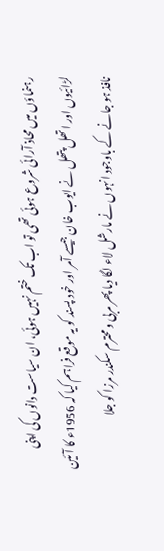رہنماؤں میں محاذ آرائی شروع ہوئی تھی تو اب تک ختم نہیں ہوئی، ان سیاست دانوں کی اپنی لڑائیوں اور اتھل پتھل نے ایوب خان جیسے آمر اور خود پسند کو یہ موقع فراہم کیا کہ 1956ء کا آئین نافذ ہو جانے کے باوجود انہوں نے مارشل لاء لگا دیا پھر مربی و محترم سکندر مرزا کو جلا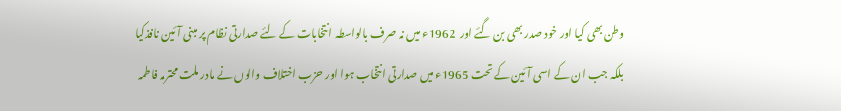وطن بھی کیا اور خود صدر بھی بن گئے اور  1962ء میں نہ صرف بالواسطہ انتخابات کے لئے صدارتی نظام پر مبنی آئین نافذکیا بلکہ جب ان کے اسی آئین کے تحت 1965ء میں صدارتی انتخاب ہوا اور حزب اختلاف والوں نے مادر ملت محترمہ فاطمہ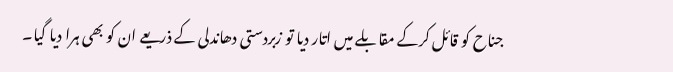جناح کو قائل کرکے مقابلے میں اتار دیا تو زبردستی دھاندلی کے ذریعے ان کو بھی ہرا دیا گیا۔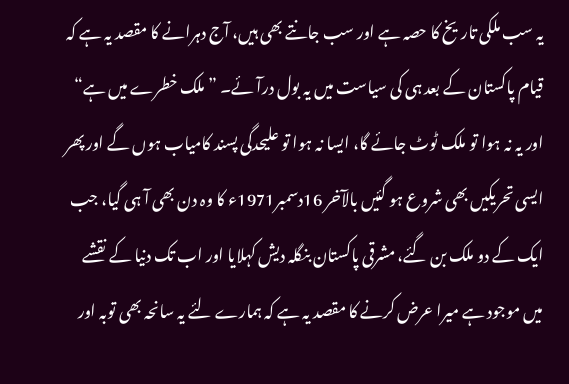یہ سب ملکی تاریخ کا حصہ ہے اور سب جانتے بھی ہیں، آج دہرانے کا مقصد یہ ہے کہ قیام پاکستان کے بعد ہی کی سیاست میں یہ بول درآئے۔ ”ملک خطرے میں ہے“ اور یہ نہ ہوا تو ملک ٹوٹ جائے گا، ایسا نہ ہوا تو علیحدگی پسند کامیاب ہوں گے اور پھر ایسی تحریکیں بھی شروع ہو گئیں بالآخر 16دسمبر1971ء کا وہ دن بھی آ ہی گیا، جب ایک کے دو ملک بن گئے، مشرقی پاکستان بنگلہ دیش کہلایا اور اب تک دنیا کے نقشے میں موجود ہے میرا عرض کرنے کا مقصد یہ ہے کہ ہمارے لئے یہ سانحہ بھی توبہ اور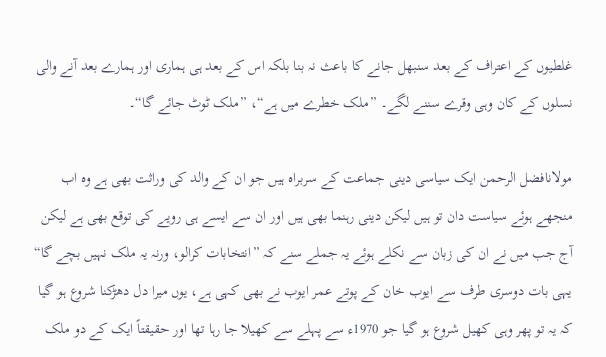غلطیوں کے اعتراف کے بعد سنبھل جانے کا باعث نہ بنا بلکہ اس کے بعد ہی ہماری اور ہمارے بعد آنے والی نسلوں کے کان وہی وقرے سننے لگے۔ ”ملک خطرے میں ہے“، ”ملک ٹوٹ جائے گا“۔

مولانافضل الرحمن ایک سیاسی دینی جماعت کے سربراہ ہیں جو ان کے والد کی وراثت بھی ہے وہ اب منجھے ہوئے سیاست دان تو ہیں لیکن دینی رہنما بھی ہیں اور ان سے ایسے ہی رویے کی توقع بھی ہے لیکن آج جب میں نے ان کی زبان سے نکلے ہوئے یہ جملے سنے کہ ”انتخابات کرالو، ورنہ یہ ملک نہیں بچے گا“ یہی بات دوسری طرف سے ایوب خان کے پوتے عمر ایوب نے بھی کہی ہے، یوں میرا دل دھڑکنا شروع ہو گیا کہ یہ تو پھر وہی کھیل شروع ہو گیا جو 1970ء سے پہلے سے کھیلا جا رہا تھا اور حقیقتاً ایک کے دو ملک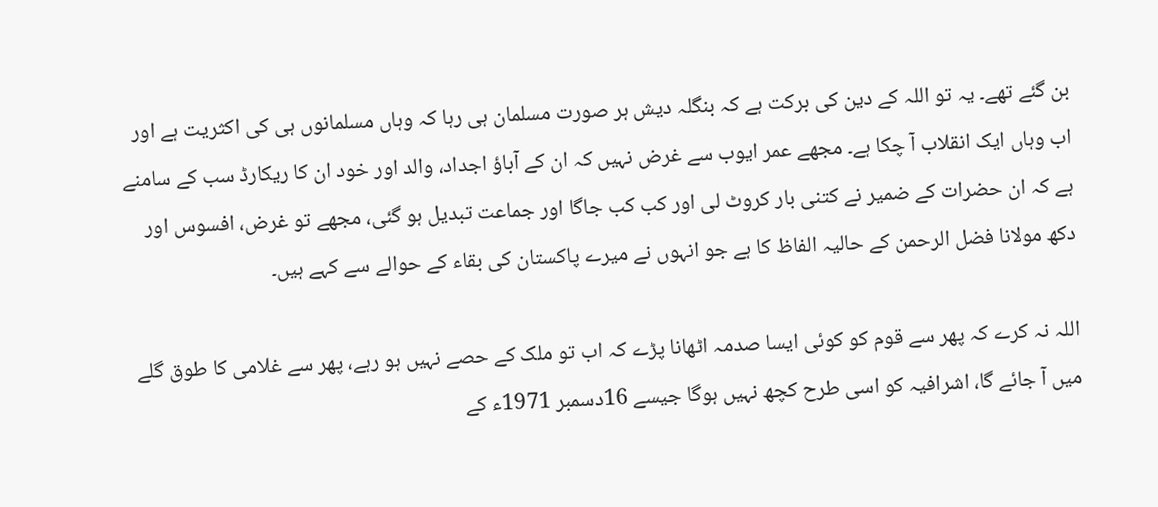بن گئے تھے۔ یہ تو اللہ کے دین کی برکت ہے کہ بنگلہ دیش ہر صورت مسلمان ہی رہا کہ وہاں مسلمانوں ہی کی اکثریت ہے اور اب وہاں ایک انقلاب آ چکا ہے۔ مجھے عمر ایوب سے غرض نہیں کہ ان کے آباؤ اجداد، والد اور خود ان کا ریکارڈ سب کے سامنے ہے کہ ان حضرات کے ضمیر نے کتنی بار کروٹ لی اور کب کب جاگا اور جماعت تبدیل ہو گئی، مجھے تو غرض، افسوس اور دکھ مولانا فضل الرحمن کے حالیہ الفاظ کا ہے جو انہوں نے میرے پاکستان کی بقاء کے حوالے سے کہے ہیں۔

اللہ نہ کرے کہ پھر سے قوم کو کوئی ایسا صدمہ اٹھانا پڑے کہ اب تو ملک کے حصے نہیں ہو رہے، پھر سے غلامی کا طوق گلے میں آ جائے گا، اشرافیہ کو اسی طرح کچھ نہیں ہوگا جیسے 16دسمبر 1971ء کے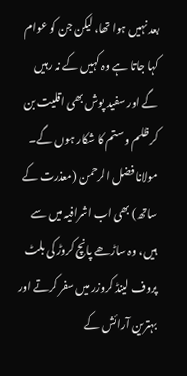بعد نہیں ہوا تھا، لیکن جن کو عوام کہا جاتا ہے وہ کہیں کے نہ رہیں گے اور سفید پوش بھی اقلیت بن کر ظلم و ستم کا شکار ہوں گے۔ مولانا فضل الرحمن (معذرت کے ساتھ) بھی اب اشرافیہ میں سے ہیں، وہ ساڑھے پانچ کروڑ کی بلٹ پروف لینڈ کروزر میں سفر کرتے اور بہترین آرائش کے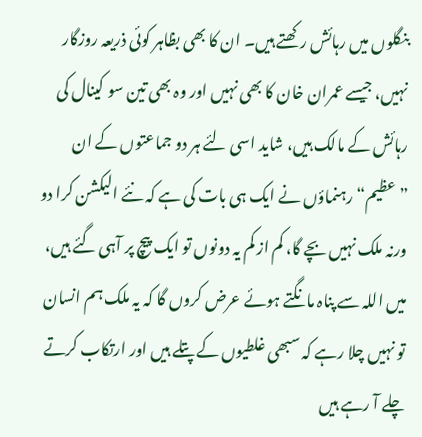بنگلوں میں رہائش رکھتے ہیں۔ ان کا بھی بظاہر کوئی ذریعہ روزگار نہیں، جیسے عمران خان کا بھی نہیں اور وہ بھی تین سو کینال کی رہائش کے مالک ہیں، شاید اسی لئے ہر دو جماعتوں کے ان ”عظیم“ رہنماؤں نے ایک ہی بات کی ہے کہ نئے الیکشن کرا دو ورنہ ملک نہیں بچے گا، کم از کم یہ دونوں تو ایک پیچ پر آہی گئے ہیں، میں اللہ سے پناہ مانگتے ہوئے عرض کروں گا کہ یہ ملک ہم انسان تو نہیں چلا رہے کہ سبھی غلطیوں کے پتلے ہیں اور ارتکاب کرتے چلے آ رہے ہیں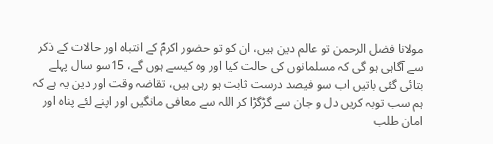مولانا فضل الرحمن تو عالم دین ہیں، ان کو تو حضور اکرمؐ کے انتباہ اور حالات کے ذکر سے آگاہی ہو گی کہ مسلمانوں کی حالت کیا اور وہ کیسے ہوں گے، 15سو سال پہلے بتائی گئی باتیں اب سو فیصد درست ثابت ہو رہی ہیں، تقاضہ وقت اور دین یہ ہے کہ ہم سب توبہ کریں دل و جان سے گڑگڑا کر اللہ سے معافی مانگیں اور اپنے لئے پناہ اور امان طلب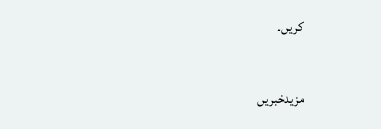کریں۔

مزیدخبریں